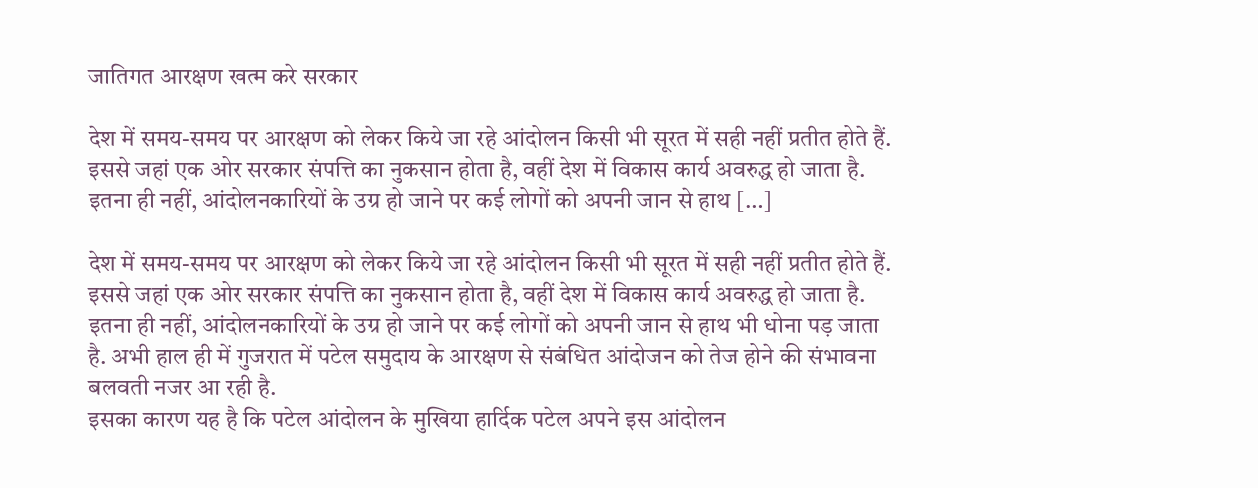जातिगत आरक्षण खत्म करे सरकार

देश में समय-समय पर आरक्षण को लेकर किये जा रहे आंदोलन किसी भी सूरत में सही नहीं प्रतीत होते हैं. इससे जहां एक ओर सरकार संपत्ति का नुकसान होता है, वहीं देश में विकास कार्य अवरुद्ध हो जाता है. इतना ही नहीं, आंदोलनकारियों के उग्र हो जाने पर कई लोगों को अपनी जान से हाथ […]

देश में समय-समय पर आरक्षण को लेकर किये जा रहे आंदोलन किसी भी सूरत में सही नहीं प्रतीत होते हैं. इससे जहां एक ओर सरकार संपत्ति का नुकसान होता है, वहीं देश में विकास कार्य अवरुद्ध हो जाता है.
इतना ही नहीं, आंदोलनकारियों के उग्र हो जाने पर कई लोगों को अपनी जान से हाथ भी धोना पड़ जाता है. अभी हाल ही में गुजरात में पटेल समुदाय के आरक्षण से संबंधित आंदोजन को तेज होने की संभावना बलवती नजर आ रही है.
इसका कारण यह है कि पटेल आंदोलन के मुखिया हार्दिक पटेल अपने इस आंदोलन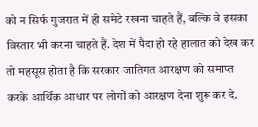को न सिर्फ गुजरात में ही समेटे रखना चाहते हैं, बल्कि वे इसका विस्तार भी करना चाहते हैं. देश में पैदा हो रहे हालात को देख कर तो महसूस होता है कि सरकार जातिगत आरक्षण को समाप्त करके आर्थिक आधार पर लोगों को आरक्षण देना शुरू कर दे.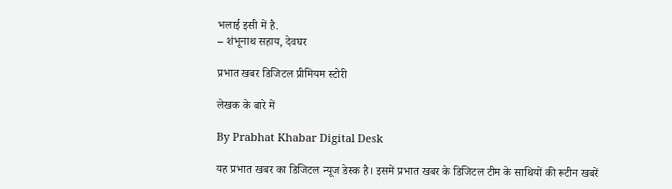भलाई इसी में है.
– शंभूनाथ सहाय, देवघर

प्रभात खबर डिजिटल प्रीमियम स्टोरी

लेखक के बारे में

By Prabhat Khabar Digital Desk

यह प्रभात खबर का डिजिटल न्यूज डेस्क है। इसमें प्रभात खबर के डिजिटल टीम के साथियों की रूटीन खबरें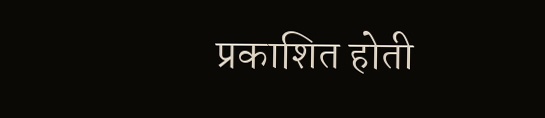प्रकाशित होती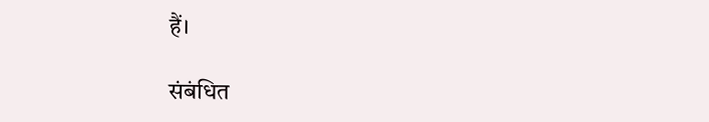हैं।

संबंधित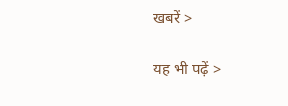खबरें >

यह भी पढ़ें >